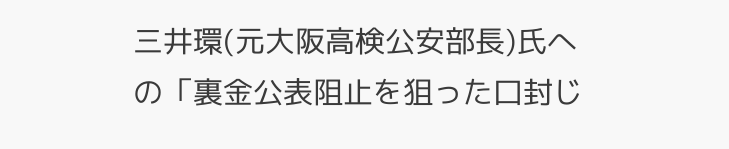三井環(元大阪高検公安部長)氏への「裏金公表阻止を狙った口封じ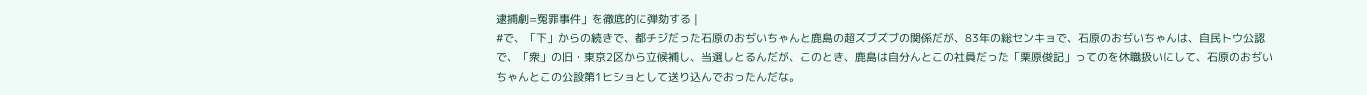逮捕劇=冤罪事件」を徹底的に弾劾する |
#で、「下」からの続きで、都チジだった石原のおぢいちゃんと鹿島の超ズブズブの関係だが、83年の総センキョで、石原のおぢいちゃんは、自民トウ公認で、「衆」の旧・東京2区から立候補し、当選しとるんだが、このとき、鹿島は自分んとこの社員だった「栗原俊記」ってのを休職扱いにして、石原のおぢいちゃんとこの公設第1ヒショとして送り込んでおったんだな。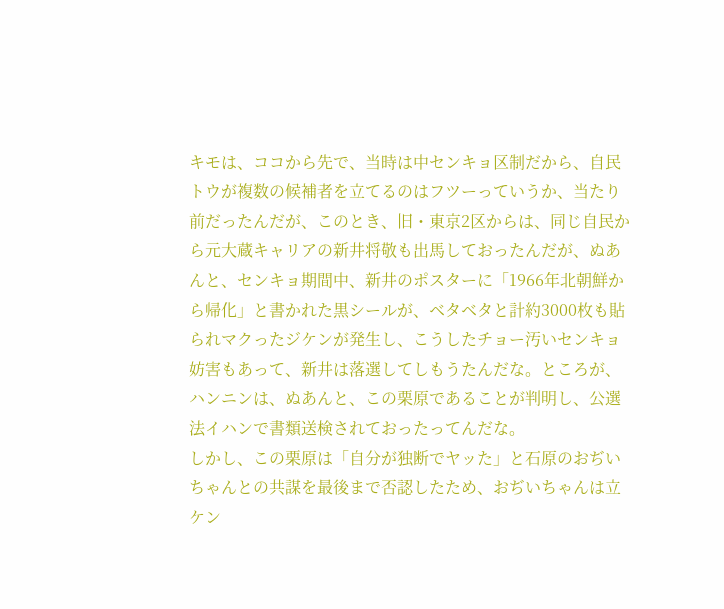キモは、ココから先で、当時は中センキョ区制だから、自民トウが複数の候補者を立てるのはフツーっていうか、当たり前だったんだが、このとき、旧・東京2区からは、同じ自民から元大蔵キャリアの新井将敬も出馬しておったんだが、ぬあんと、センキョ期間中、新井のポスターに「1966年北朝鮮から帰化」と書かれた黒シールが、ベタベタと計約3000枚も貼られマクったジケンが発生し、こうしたチョー汚いセンキョ妨害もあって、新井は落選してしもうたんだな。ところが、ハンニンは、ぬあんと、この栗原であることが判明し、公選法イハンで書類送検されておったってんだな。
しかし、この栗原は「自分が独断でヤッた」と石原のおぢいちゃんとの共謀を最後まで否認したため、おぢいちゃんは立ケン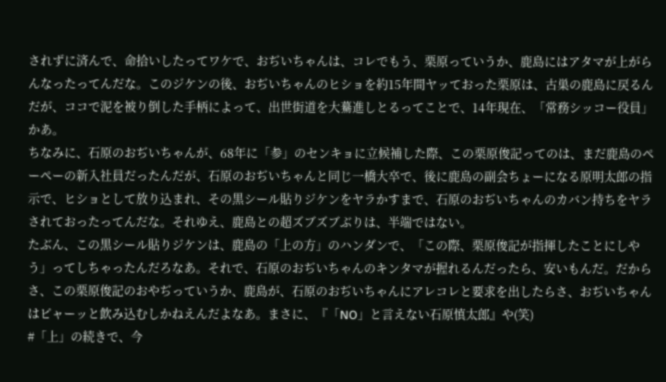されずに済んで、命拾いしたってワケで、おぢいちゃんは、コレでもう、栗原っていうか、鹿島にはアタマが上がらんなったってんだな。このジケンの後、おぢいちゃんのヒショを約15年間ヤッておった栗原は、古巣の鹿島に戻るんだが、ココで泥を被り倒した手柄によって、出世街道を大驀進しとるってことで、14年現在、「常務シッコー役員」かあ。
ちなみに、石原のおぢいちゃんが、68年に「参」のセンキョに立候補した際、この栗原俊記ってのは、まだ鹿島のペーペーの新入社員だったんだが、石原のおぢいちゃんと同じ一橋大卒で、後に鹿島の副会ちょーになる原明太郎の指示で、ヒショとして放り込まれ、その黒シール貼りジケンをヤラかすまで、石原のおぢいちゃんのカバン持ちをヤラされておったってんだな。それゆえ、鹿島との超ズブズブぶりは、半端ではない。
たぶん、この黒シール貼りジケンは、鹿島の「上の方」のハンダンで、「この際、栗原俊記が指揮したことにしやう」ってしちゃったんだろなあ。それで、石原のおぢいちゃんのキンタマが握れるんだったら、安いもんだ。だからさ、この栗原俊記のおやぢっていうか、鹿島が、石原のおぢいちゃんにアレコレと要求を出したらさ、おぢいちゃんはピャーッと飲み込むしかねえんだよなあ。まさに、『「NO」と言えない石原慎太郎』や(笑)
#「上」の続きで、今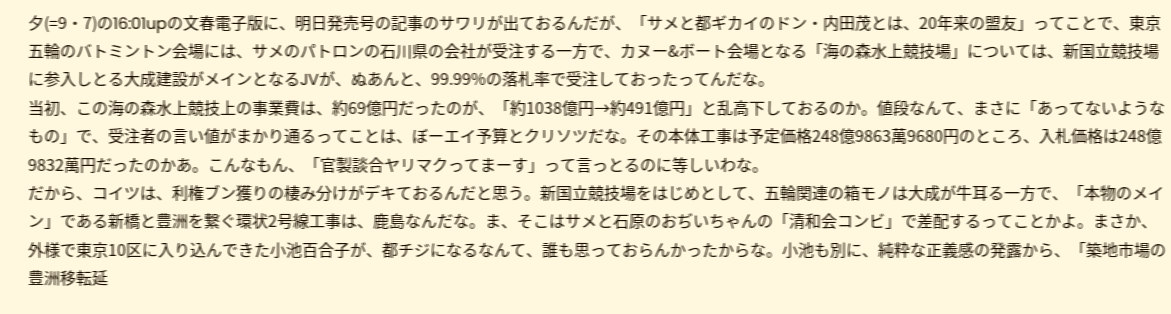夕(=9・7)の16:01upの文春電子版に、明日発売号の記事のサワリが出ておるんだが、「サメと都ギカイのドン・内田茂とは、20年来の盟友」ってことで、東京五輪のバトミントン会場には、サメのパトロンの石川県の会社が受注する一方で、カヌー&ボート会場となる「海の森水上競技場」については、新国立競技場に参入しとる大成建設がメインとなるJVが、ぬあんと、99.99%の落札率で受注しておったってんだな。
当初、この海の森水上競技上の事業費は、約69億円だったのが、「約1038億円→約491億円」と乱高下しておるのか。値段なんて、まさに「あってないようなもの」で、受注者の言い値がまかり通るってことは、ぼーエイ予算とクリソツだな。その本体工事は予定価格248億9863萬9680円のところ、入札価格は248億9832萬円だったのかあ。こんなもん、「官製談合ヤリマクってまーす」って言っとるのに等しいわな。
だから、コイツは、利権ブン獲りの棲み分けがデキておるんだと思う。新国立競技場をはじめとして、五輪関連の箱モノは大成が牛耳る一方で、「本物のメイン」である新橋と豊洲を繋ぐ環状2号線工事は、鹿島なんだな。ま、そこはサメと石原のおぢいちゃんの「清和会コンビ」で差配するってことかよ。まさか、外様で東京10区に入り込んできた小池百合子が、都チジになるなんて、誰も思っておらんかったからな。小池も別に、純粋な正義感の発露から、「築地市場の豊洲移転延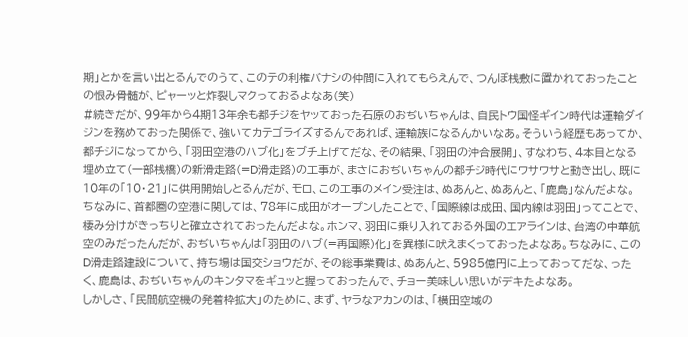期」とかを言い出とるんでのうて、このテの利権バナシの仲間に入れてもらえんで、つんぼ桟敷に置かれておったことの恨み骨髄が、ピャーッと炸裂しマクっておるよなあ(笑)
#続きだが、99年から4期13年余も都チジをヤッておった石原のおぢいちゃんは、自民トウ国怪ギイン時代は運輸ダイジンを務めておった関係で、強いてカテゴライズするんであれば、運輸族になるんかいなあ。そういう経歴もあってか、都チジになってから、「羽田空港のハブ化」をブチ上げてだな、その結果、「羽田の沖合展開」、すなわち、4本目となる埋め立て(一部桟橋)の新滑走路(=D滑走路)の工事が、まさにおぢいちゃんの都チジ時代にワサワサと動き出し、既に10年の「10・21」に供用開始しとるんだが、モロ、この工事のメイン受注は、ぬあんと、ぬあんと、「鹿島」なんだよな。
ちなみに、首都圏の空港に関しては、78年に成田がオープンしたことで、「国際線は成田、国内線は羽田」ってことで、棲み分けがきっちりと確立されておったんだよな。ホンマ、羽田に乗り入れておる外国のエアラインは、台湾の中華航空のみだったんだが、おぢいちゃんは「羽田のハブ(=再国際)化」を異様に吠えまくっておったよなあ。ちなみに、このD滑走路建設について、持ち場は国交ショウだが、その総事業費は、ぬあんと、5985億円に上っておってだな、ったく、鹿島は、おぢいちゃんのキンタマをギュッと握っておったんで、チョー美味しい思いがデキたよなあ。
しかしさ、「民間航空機の発着枠拡大」のために、まず、ヤラなアカンのは、「横田空域の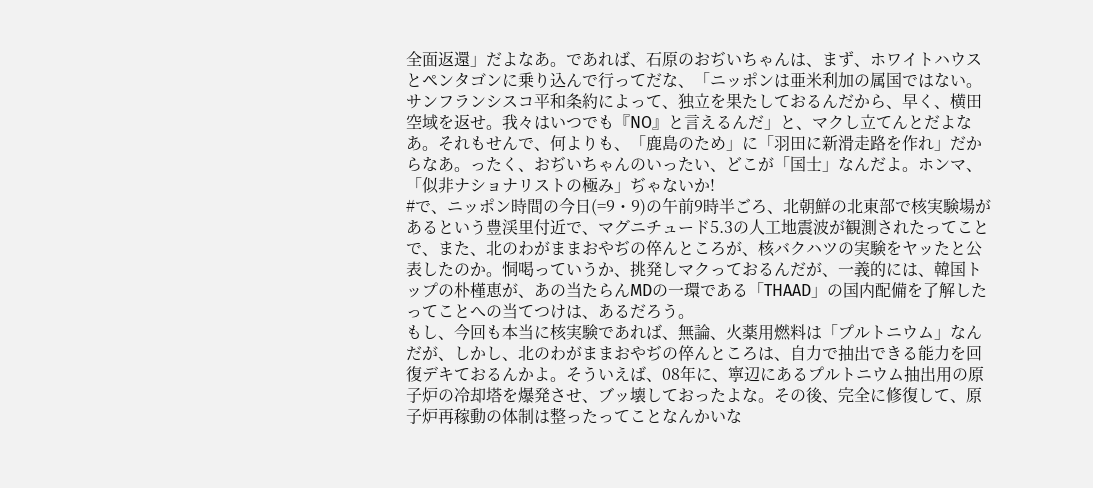全面返還」だよなあ。であれば、石原のおぢいちゃんは、まず、ホワイトハウスとペンタゴンに乗り込んで行ってだな、「ニッポンは亜米利加の属国ではない。サンフランシスコ平和条約によって、独立を果たしておるんだから、早く、横田空域を返せ。我々はいつでも『NO』と言えるんだ」と、マクし立てんとだよなあ。それもせんで、何よりも、「鹿島のため」に「羽田に新滑走路を作れ」だからなあ。ったく、おぢいちゃんのいったい、どこが「国士」なんだよ。ホンマ、「似非ナショナリストの極み」ぢゃないか!
#で、ニッポン時間の今日(=9・9)の午前9時半ごろ、北朝鮮の北東部で核実験場があるという豊渓里付近で、マグニチュード5.3の人工地震波が観測されたってことで、また、北のわがままおやぢの倅んところが、核バクハツの実験をヤッたと公表したのか。恫喝っていうか、挑発しマクっておるんだが、一義的には、韓国トップの朴槿恵が、あの当たらんMDの一環である「THAAD」の国内配備を了解したってことへの当てつけは、あるだろう。
もし、今回も本当に核実験であれば、無論、火薬用燃料は「プルトニウム」なんだが、しかし、北のわがままおやぢの倅んところは、自力で抽出できる能力を回復デキておるんかよ。そういえば、08年に、寧辺にあるプルトニウム抽出用の原子炉の冷却塔を爆発させ、ブッ壊しておったよな。その後、完全に修復して、原子炉再稼動の体制は整ったってことなんかいな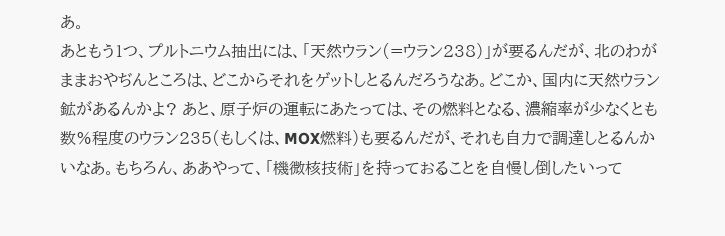あ。
あともう1つ、プルトニウム抽出には、「天然ウラン(=ウラン238)」が要るんだが、北のわがままおやぢんところは、どこからそれをゲットしとるんだろうなあ。どこか、国内に天然ウラン鉱があるんかよ? あと、原子炉の運転にあたっては、その燃料となる、濃縮率が少なくとも数%程度のウラン235(もしくは、MOX燃料)も要るんだが、それも自力で調達しとるんかいなあ。もちろん、ああやって、「機微核技術」を持っておることを自慢し倒したいって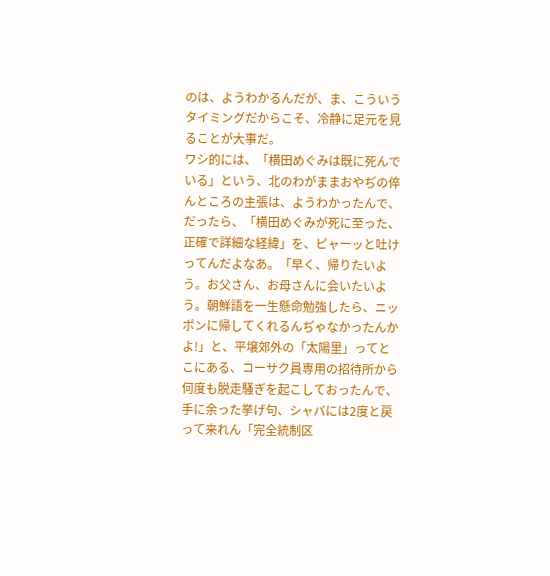のは、ようわかるんだが、ま、こういうタイミングだからこそ、冷静に足元を見ることが大事だ。
ワシ的には、「横田めぐみは既に死んでいる」という、北のわがままおやぢの倅んところの主張は、ようわかったんで、だったら、「横田めぐみが死に至った、正確で詳細な経緯」を、ピャーッと吐けってんだよなあ。「早く、帰りたいよう。お父さん、お母さんに会いたいよう。朝鮮語を一生懸命勉強したら、ニッポンに帰してくれるんぢゃなかったんかよ!」と、平壌郊外の「太陽里」ってとこにある、コーサク員専用の招待所から何度も脱走騒ぎを起こしておったんで、手に余った挙げ句、シャバには2度と戻って来れん「完全統制区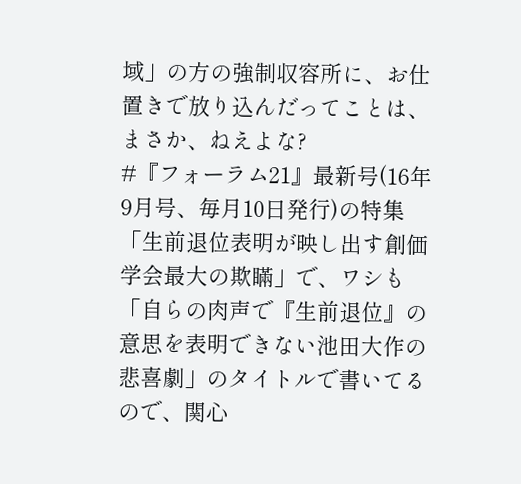域」の方の強制収容所に、お仕置きで放り込んだってことは、まさか、ねえよな?
#『フォーラム21』最新号(16年9月号、毎月10日発行)の特集「生前退位表明が映し出す創価学会最大の欺瞞」で、ワシも「自らの肉声で『生前退位』の意思を表明できない池田大作の悲喜劇」のタイトルで書いてるので、関心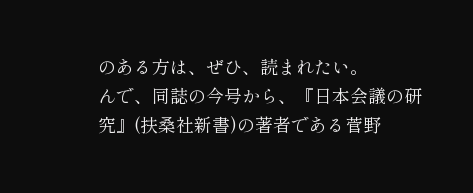のある方は、ぜひ、読まれたい。
んで、同誌の今号から、『日本会議の研究』(扶桑社新書)の著者である菅野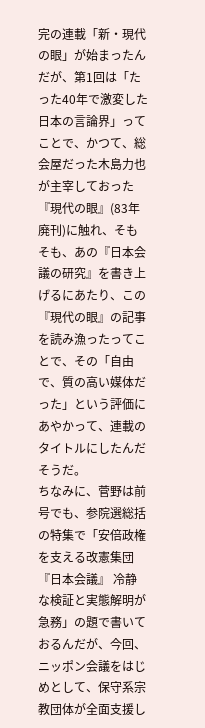完の連載「新・現代の眼」が始まったんだが、第1回は「たった40年で激変した日本の言論界」ってことで、かつて、総会屋だった木島力也が主宰しておった『現代の眼』(83年廃刊)に触れ、そもそも、あの『日本会議の研究』を書き上げるにあたり、この『現代の眼』の記事を読み漁ったってことで、その「自由で、質の高い媒体だった」という評価にあやかって、連載のタイトルにしたんだそうだ。
ちなみに、菅野は前号でも、参院選総括の特集で「安倍政権を支える改憲集団『日本会議』 冷静な検証と実態解明が急務」の題で書いておるんだが、今回、ニッポン会議をはじめとして、保守系宗教団体が全面支援し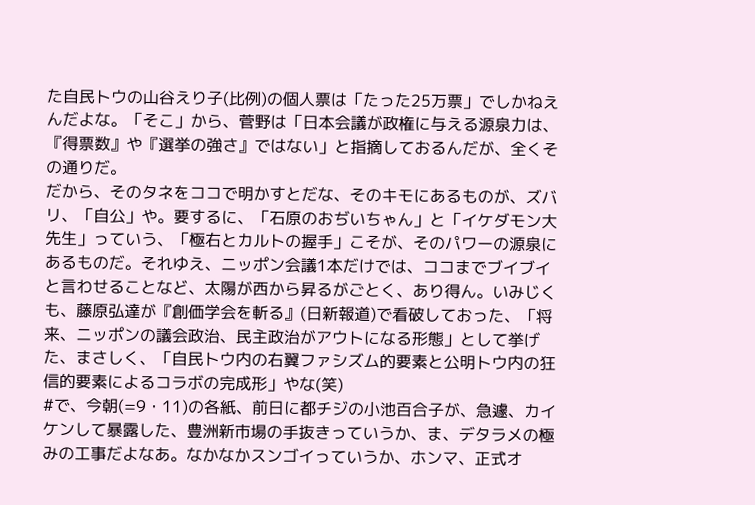た自民トウの山谷えり子(比例)の個人票は「たった25万票」でしかねえんだよな。「そこ」から、菅野は「日本会議が政権に与える源泉力は、『得票数』や『選挙の強さ』ではない」と指摘しておるんだが、全くその通りだ。
だから、そのタネをココで明かすとだな、そのキモにあるものが、ズバリ、「自公」や。要するに、「石原のおぢいちゃん」と「イケダモン大先生」っていう、「極右とカルトの握手」こそが、そのパワーの源泉にあるものだ。それゆえ、ニッポン会議1本だけでは、ココまでブイブイと言わせることなど、太陽が西から昇るがごとく、あり得ん。いみじくも、藤原弘達が『創価学会を斬る』(日新報道)で看破しておった、「将来、ニッポンの議会政治、民主政治がアウトになる形態」として挙げた、まさしく、「自民トウ内の右翼ファシズム的要素と公明トウ内の狂信的要素によるコラボの完成形」やな(笑)
#で、今朝(=9・11)の各紙、前日に都チジの小池百合子が、急遽、カイケンして暴露した、豊洲新市場の手抜きっていうか、ま、デタラメの極みの工事だよなあ。なかなかスンゴイっていうか、ホンマ、正式オ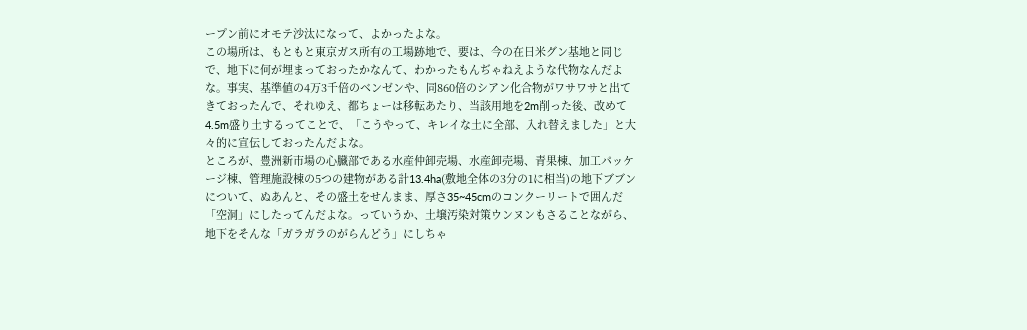ープン前にオモテ沙汰になって、よかったよな。
この場所は、もともと東京ガス所有の工場跡地で、要は、今の在日米グン基地と同じで、地下に何が埋まっておったかなんて、わかったもんぢゃねえような代物なんだよな。事実、基準値の4万3千倍のベンゼンや、同860倍のシアン化合物がワサワサと出てきておったんで、それゆえ、都ちょーは移転あたり、当該用地を2m削った後、改めて4.5m盛り土するってことで、「こうやって、キレイな土に全部、入れ替えました」と大々的に宣伝しておったんだよな。
ところが、豊洲新市場の心臓部である水産仲卸売場、水産卸売場、青果棟、加工パッケージ棟、管理施設棟の5つの建物がある計13.4ha(敷地全体の3分の1に相当)の地下ブブンについて、ぬあんと、その盛土をせんまま、厚さ35~45cmのコンクーリートで囲んだ「空洞」にしたってんだよな。っていうか、土壌汚染対策ウンヌンもさることながら、地下をそんな「ガラガラのがらんどう」にしちゃ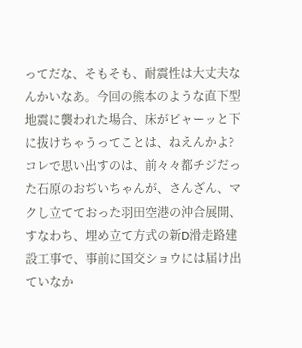ってだな、そもそも、耐震性は大丈夫なんかいなあ。今回の熊本のような直下型地震に襲われた場合、床がピャーッと下に抜けちゃうってことは、ねえんかよ?
コレで思い出すのは、前々々都チジだった石原のおぢいちゃんが、さんざん、マクし立てておった羽田空港の沖合展開、すなわち、埋め立て方式の新D滑走路建設工事で、事前に国交ショウには届け出ていなか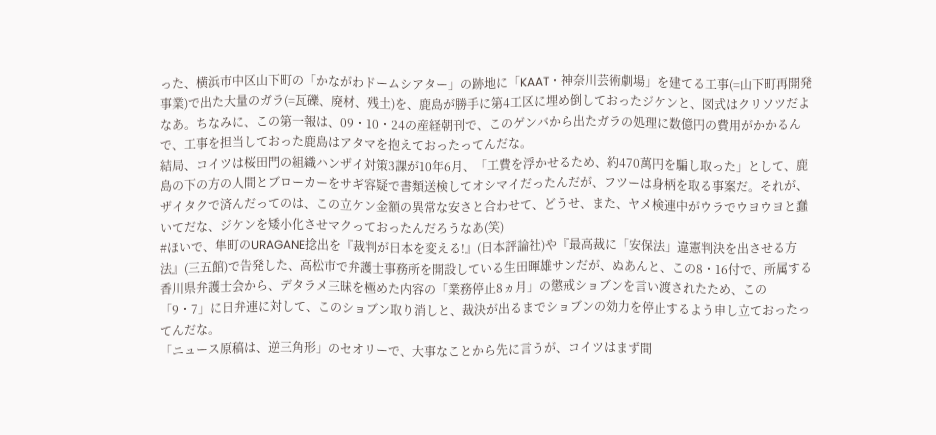った、横浜市中区山下町の「かながわドームシアター」の跡地に「KAAT・神奈川芸術劇場」を建てる工事(=山下町再開発事業)で出た大量のガラ(=瓦礫、廃材、残土)を、鹿島が勝手に第4工区に埋め倒しておったジケンと、図式はクリソツだよなあ。ちなみに、この第一報は、09・10・24の産経朝刊で、このゲンバから出たガラの処理に数億円の費用がかかるんで、工事を担当しておった鹿島はアタマを抱えておったってんだな。
結局、コイツは桜田門の組織ハンザイ対策3課が10年6月、「工費を浮かせるため、約470萬円を騙し取った」として、鹿島の下の方の人間とブローカーをサギ容疑で書類送検してオシマイだったんだが、フツーは身柄を取る事案だ。それが、ザイタクで済んだってのは、この立ケン金額の異常な安さと合わせて、どうせ、また、ヤメ検連中がウラでウヨウヨと蠢いてだな、ジケンを矮小化させマクっておったんだろうなあ(笑)
#ほいで、隼町のURAGANE捻出を『裁判が日本を変える!』(日本評論社)や『最高裁に「安保法」違憲判決を出させる方法』(三五館)で告発した、高松市で弁護士事務所を開設している生田暉雄サンだが、ぬあんと、この8・16付で、所属する香川県弁護士会から、デタラメ三昧を極めた内容の「業務停止8ヵ月」の懲戒ショブンを言い渡されたため、この「9・7」に日弁連に対して、このショブン取り消しと、裁決が出るまでショブンの効力を停止するよう申し立ておったってんだな。
「ニュース原稿は、逆三角形」のセオリーで、大事なことから先に言うが、コイツはまず間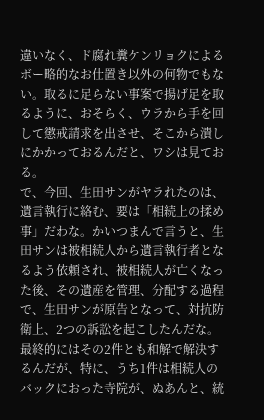違いなく、ド腐れ糞ケンリョクによるボー略的なお仕置き以外の何物でもない。取るに足らない事案で揚げ足を取るように、おそらく、ウラから手を回して懲戒請求を出させ、そこから潰しにかかっておるんだと、ワシは見ておる。
で、今回、生田サンがヤラれたのは、遺言執行に絡む、要は「相続上の揉め事」だわな。かいつまんで言うと、生田サンは被相続人から遺言執行者となるよう依頼され、被相続人が亡くなった後、その遺産を管理、分配する過程で、生田サンが原告となって、対抗防衛上、2つの訴訟を起こしたんだな。最終的にはその2件とも和解で解決するんだが、特に、うち1件は相続人のバックにおった寺院が、ぬあんと、統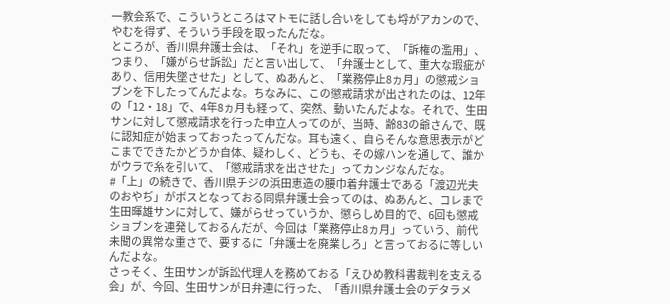一教会系で、こういうところはマトモに話し合いをしても埒がアカンので、やむを得ず、そういう手段を取ったんだな。
ところが、香川県弁護士会は、「それ」を逆手に取って、「訴権の濫用」、つまり、「嫌がらせ訴訟」だと言い出して、「弁護士として、重大な瑕疵があり、信用失墜させた」として、ぬあんと、「業務停止8ヵ月」の懲戒ショブンを下したってんだよな。ちなみに、この懲戒請求が出されたのは、12年の「12・18」で、4年8ヵ月も経って、突然、動いたんだよな。それで、生田サンに対して懲戒請求を行った申立人ってのが、当時、齢83の爺さんで、既に認知症が始まっておったってんだな。耳も遠く、自らそんな意思表示がどこまでできたかどうか自体、疑わしく、どうも、その嫁ハンを通して、誰かがウラで糸を引いて、「懲戒請求を出させた」ってカンジなんだな。
#「上」の続きで、香川県チジの浜田恵造の腰巾着弁護士である「渡辺光夫のおやぢ」がボスとなっておる同県弁護士会ってのは、ぬあんと、コレまで生田暉雄サンに対して、嫌がらせっていうか、懲らしめ目的で、6回も懲戒ショブンを連発しておるんだが、今回は「業務停止8ヵ月」っていう、前代未聞の異常な重さで、要するに「弁護士を廃業しろ」と言っておるに等しいんだよな。
さっそく、生田サンが訴訟代理人を務めておる「えひめ教科書裁判を支える会」が、今回、生田サンが日弁連に行った、「香川県弁護士会のデタラメ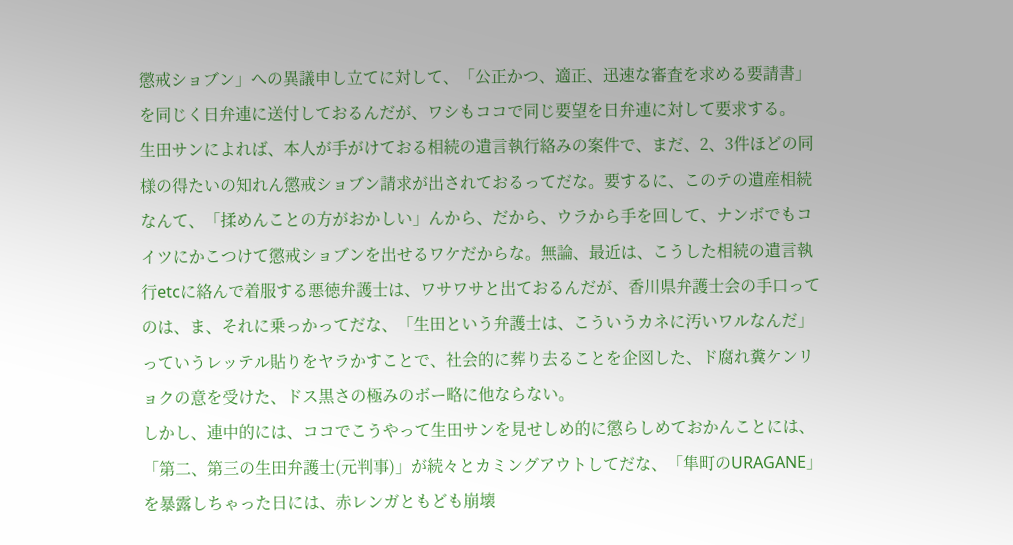懲戒ショブン」への異議申し立てに対して、「公正かつ、適正、迅速な審査を求める要請書」を同じく日弁連に送付しておるんだが、ワシもココで同じ要望を日弁連に対して要求する。
生田サンによれば、本人が手がけておる相続の遺言執行絡みの案件で、まだ、2、3件ほどの同様の得たいの知れん懲戒ショブン請求が出されておるってだな。要するに、このテの遺産相続なんて、「揉めんことの方がおかしい」んから、だから、ウラから手を回して、ナンボでもコイツにかこつけて懲戒ショブンを出せるワケだからな。無論、最近は、こうした相続の遺言執行etcに絡んで着服する悪徳弁護士は、ワサワサと出ておるんだが、香川県弁護士会の手口ってのは、ま、それに乗っかってだな、「生田という弁護士は、こういうカネに汚いワルなんだ」っていうレッテル貼りをヤラかすことで、社会的に葬り去ることを企図した、ド腐れ糞ケンリョクの意を受けた、ドス黒さの極みのボー略に他ならない。
しかし、連中的には、ココでこうやって生田サンを見せしめ的に懲らしめておかんことには、「第二、第三の生田弁護士(元判事)」が続々とカミングアウトしてだな、「隼町のURAGANE」を暴露しちゃった日には、赤レンガともども崩壊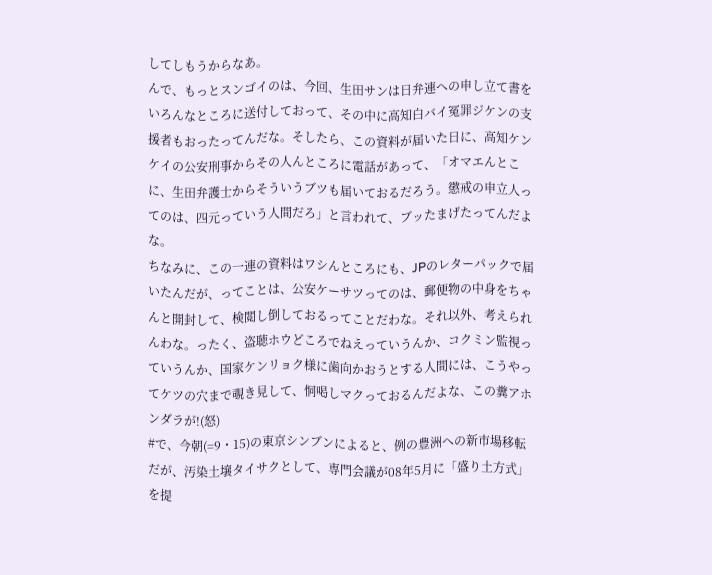してしもうからなあ。
んで、もっとスンゴイのは、今回、生田サンは日弁連への申し立て書をいろんなところに送付しておって、その中に高知白バイ冤罪ジケンの支援者もおったってんだな。そしたら、この資料が届いた日に、高知ケンケイの公安刑事からその人んところに電話があって、「オマエんとこに、生田弁護士からそういうブツも届いておるだろう。懲戒の申立人ってのは、四元っていう人間だろ」と言われて、ブッたまげたってんだよな。
ちなみに、この一連の資料はワシんところにも、JPのレターパックで届いたんだが、ってことは、公安ケーサツってのは、郵便物の中身をちゃんと開封して、検閲し倒しておるってことだわな。それ以外、考えられんわな。ったく、盗聴ホウどころでねえっていうんか、コクミン監視っていうんか、国家ケンリョク様に歯向かおうとする人間には、こうやってケツの穴まで覗き見して、恫喝しマクっておるんだよな、この糞アホンダラが!(怒)
#で、今朝(=9・15)の東京シンブンによると、例の豊洲への新市場移転だが、汚染土壌タイサクとして、専門会議が08年5月に「盛り土方式」を提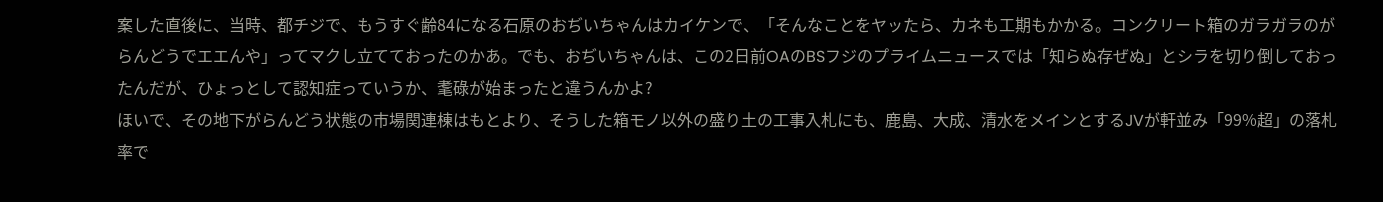案した直後に、当時、都チジで、もうすぐ齢84になる石原のおぢいちゃんはカイケンで、「そんなことをヤッたら、カネも工期もかかる。コンクリート箱のガラガラのがらんどうでエエんや」ってマクし立てておったのかあ。でも、おぢいちゃんは、この2日前OAのBSフジのプライムニュースでは「知らぬ存ぜぬ」とシラを切り倒しておったんだが、ひょっとして認知症っていうか、耄碌が始まったと違うんかよ?
ほいで、その地下がらんどう状態の市場関連棟はもとより、そうした箱モノ以外の盛り土の工事入札にも、鹿島、大成、清水をメインとするJVが軒並み「99%超」の落札率で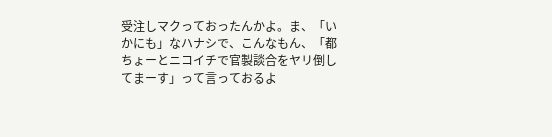受注しマクっておったんかよ。ま、「いかにも」なハナシで、こんなもん、「都ちょーとニコイチで官製談合をヤリ倒してまーす」って言っておるよ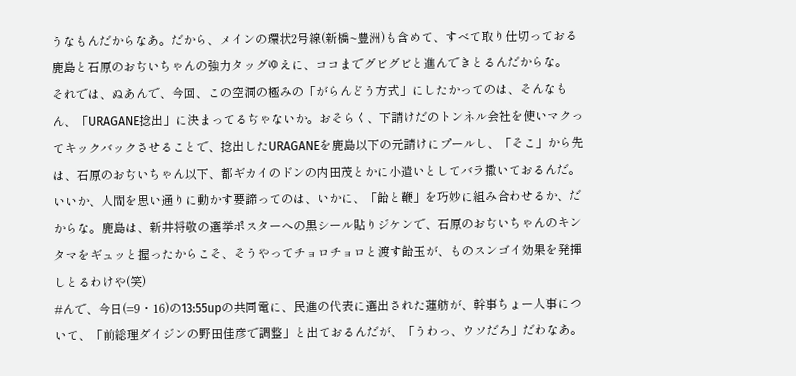うなもんだからなあ。だから、メインの環状2号線(新橋~豊洲)も含めて、すべて取り仕切っておる鹿島と石原のおぢいちゃんの強力タッグゆえに、ココまでグビグビと進んできとるんだからな。
それでは、ぬあんで、今回、この空洞の極みの「がらんどう方式」にしたかってのは、そんなもん、「URAGANE捻出」に決まってるぢゃないか。おそらく、下請けだのトンネル会社を使いマクってキックバックさせることで、捻出したURAGANEを鹿島以下の元請けにプールし、「そこ」から先は、石原のおぢいちゃん以下、都ギカイのドンの内田茂とかに小遣いとしてバラ撒いておるんだ。
いいか、人間を思い通りに動かす要諦ってのは、いかに、「飴と鞭」を巧妙に組み合わせるか、だからな。鹿島は、新井将敬の選挙ポスターへの黒シール貼りジケンで、石原のおぢいちゃんのキンタマをギュッと握ったからこそ、そうやってチョロチョロと渡す飴玉が、ものスンゴイ効果を発揮しとるわけや(笑)
#んで、今日(=9・16)の13:55upの共同電に、民進の代表に選出された蓮舫が、幹事ちょー人事について、「前総理ダイジンの野田佳彦で調整」と出ておるんだが、「うわっ、ウソだろ」だわなあ。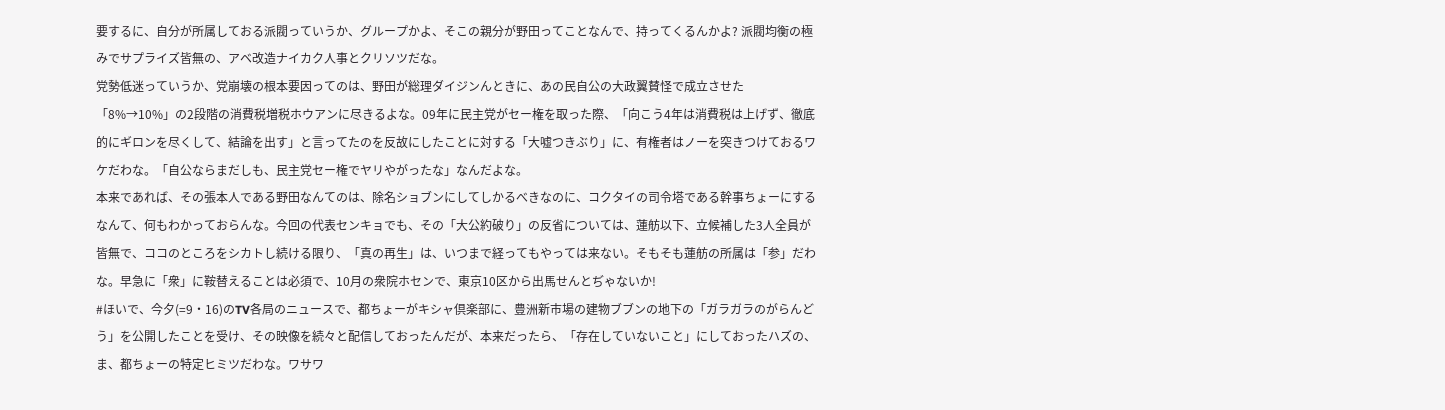要するに、自分が所属しておる派閥っていうか、グループかよ、そこの親分が野田ってことなんで、持ってくるんかよ? 派閥均衡の極みでサプライズ皆無の、アベ改造ナイカク人事とクリソツだな。
党勢低迷っていうか、党崩壊の根本要因ってのは、野田が総理ダイジンんときに、あの民自公の大政翼賛怪で成立させた「8%→10%」の2段階の消費税増税ホウアンに尽きるよな。09年に民主党がセー権を取った際、「向こう4年は消費税は上げず、徹底的にギロンを尽くして、結論を出す」と言ってたのを反故にしたことに対する「大嘘つきぶり」に、有権者はノーを突きつけておるワケだわな。「自公ならまだしも、民主党セー権でヤリやがったな」なんだよな。
本来であれば、その張本人である野田なんてのは、除名ショブンにしてしかるべきなのに、コクタイの司令塔である幹事ちょーにするなんて、何もわかっておらんな。今回の代表センキョでも、その「大公約破り」の反省については、蓮舫以下、立候補した3人全員が皆無で、ココのところをシカトし続ける限り、「真の再生」は、いつまで経ってもやっては来ない。そもそも蓮舫の所属は「参」だわな。早急に「衆」に鞍替えることは必須で、10月の衆院ホセンで、東京10区から出馬せんとぢゃないか!
#ほいで、今夕(=9・16)のTV各局のニュースで、都ちょーがキシャ倶楽部に、豊洲新市場の建物ブブンの地下の「ガラガラのがらんどう」を公開したことを受け、その映像を続々と配信しておったんだが、本来だったら、「存在していないこと」にしておったハズの、ま、都ちょーの特定ヒミツだわな。ワサワ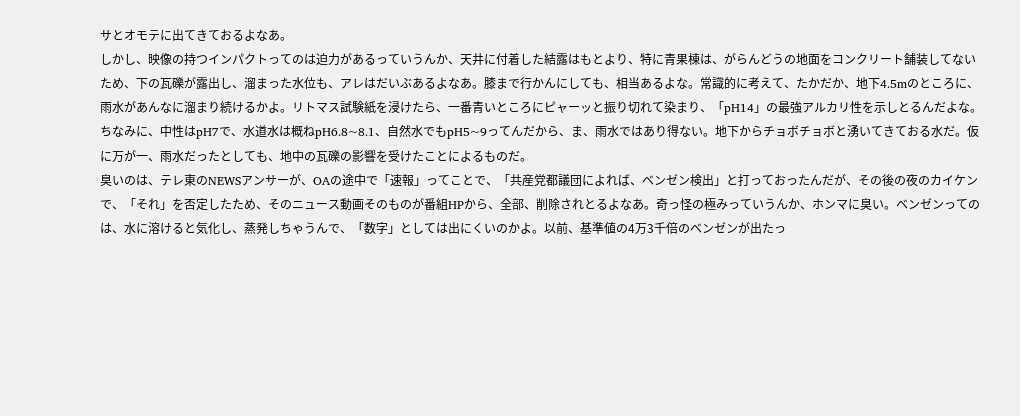サとオモテに出てきておるよなあ。
しかし、映像の持つインパクトってのは迫力があるっていうんか、天井に付着した結露はもとより、特に青果棟は、がらんどうの地面をコンクリート舗装してないため、下の瓦礫が露出し、溜まった水位も、アレはだいぶあるよなあ。膝まで行かんにしても、相当あるよな。常識的に考えて、たかだか、地下4.5mのところに、雨水があんなに溜まり続けるかよ。リトマス試験紙を浸けたら、一番青いところにピャーッと振り切れて染まり、「pH14」の最強アルカリ性を示しとるんだよな。ちなみに、中性はpH7で、水道水は概ねpH6.8~8.1、自然水でもpH5~9ってんだから、ま、雨水ではあり得ない。地下からチョボチョボと湧いてきておる水だ。仮に万が一、雨水だったとしても、地中の瓦礫の影響を受けたことによるものだ。
臭いのは、テレ東のNEWSアンサーが、OAの途中で「速報」ってことで、「共産党都議団によれば、ベンゼン検出」と打っておったんだが、その後の夜のカイケンで、「それ」を否定したため、そのニュース動画そのものが番組HPから、全部、削除されとるよなあ。奇っ怪の極みっていうんか、ホンマに臭い。ベンゼンってのは、水に溶けると気化し、蒸発しちゃうんで、「数字」としては出にくいのかよ。以前、基準値の4万3千倍のベンゼンが出たっ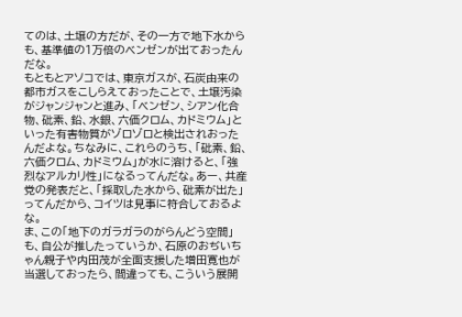てのは、土壌の方だが、その一方で地下水からも、基準値の1万倍のベンゼンが出ておったんだな。
もともとアソコでは、東京ガスが、石炭由来の都市ガスをこしらえておったことで、土壌汚染がジャンジャンと進み、「ベンゼン、シアン化合物、砒素、鉛、水銀、六価クロム、カドミウム」といった有害物質がゾロゾロと検出されおったんだよな。ちなみに、これらのうち、「砒素、鉛、六価クロム、カドミウム」が水に溶けると、「強烈なアルカリ性」になるってんだな。あー、共産党の発表だと、「採取した水から、砒素が出た」ってんだから、コイツは見事に符合しておるよな。
ま、この「地下のガラガラのがらんどう空間」も、自公が推したっていうか、石原のおぢいちゃん親子や内田茂が全面支援した増田寛也が当選しておったら、間違っても、こういう展開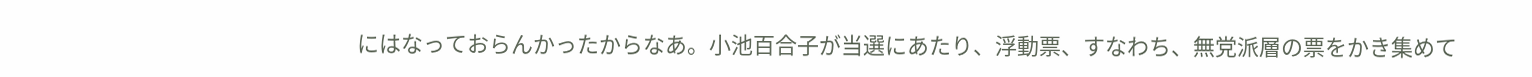にはなっておらんかったからなあ。小池百合子が当選にあたり、浮動票、すなわち、無党派層の票をかき集めて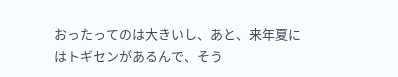おったってのは大きいし、あと、来年夏にはトギセンがあるんで、そう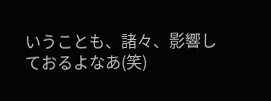いうことも、諸々、影響しておるよなあ(笑)